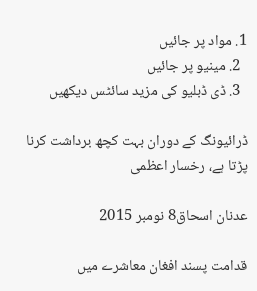1. مواد پر جائیں
  2. مینیو پر جائیں
  3. ڈی ڈبلیو کی مزید سائٹس دیکھیں

ڈرائیونگ کے دوران بہت کچھ برداشت کرنا پڑتا ہے، رخسار اعظمی

عدنان اسحاق8 نومبر 2015

قدامت پسند افغان معاشرے میں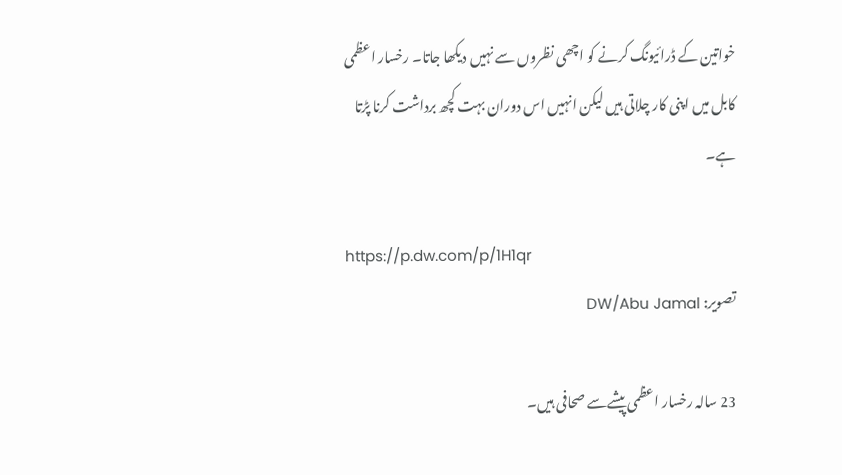خواتین کے ڈرائیونگ کرنے کو اچھی نظروں سے نہیں دیکھا جاتا۔ رخسار اعظمی کابل میں اپنی کار چلاتی ہیں لیکن انہیں اس دوران بہت کچھ برداشت کرنا پڑتا ہے۔

https://p.dw.com/p/1H1qr
تصویر: DW/Abu Jamal

23 سالہ رخسار اعظمی پیشےسے صحافی ہیں۔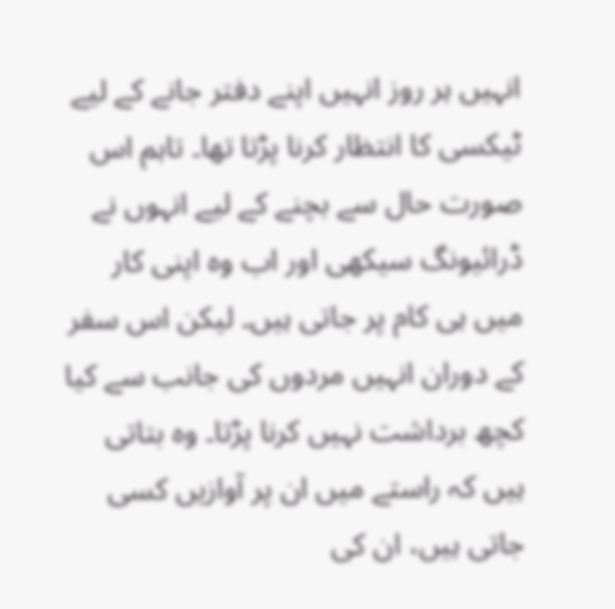انہیں ہر روز انہیں اپنے دفتر جانے کے لیے ٹیکسی کا انتظار کرنا پڑتا تھا۔ تاہم اس صورت حال سے بچنے کے لیے انہوں نے ڈرائیونگ سیکھی اور اب وہ اپنی کار میں ہی کام پر جاتی ہیں۔ لیکن اس سفر کے دوران انہیں مردوں کی جانب سے کیا کچھ برداشت نہیں کرنا پڑتا۔ وہ بتاتی ہیں کہ راستے میں ان پر آوازیں کسی جاتی ہیں، ان کی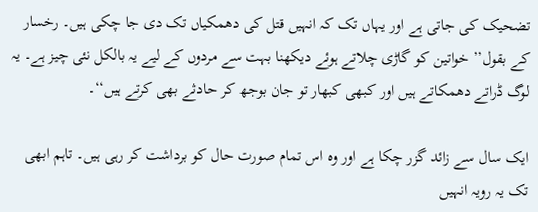تضحیک کی جاتی ہے اور یہاں تک کہ انہیں قتل کی دھمکیاں تک دی جا چکی ہیں۔ رخسار کے بقول’’ خواتین کو گاڑی چلاتے ہوئے دیکھنا بہت سے مردوں کے لیے یہ بالکل نئی چیز ہے۔ یہ لوگ ڈراتے دھمکاتے ہیں اور کبھی کبھار تو جان بوجھ کر حادثے بھی کرتے ہیں‘‘۔

ایک سال سے زائد گزر چکا ہے اور وہ اس تمام صورت حال کو برداشت کر رہی ہیں۔ تاہم ابھی تک یہ رویہ انہیں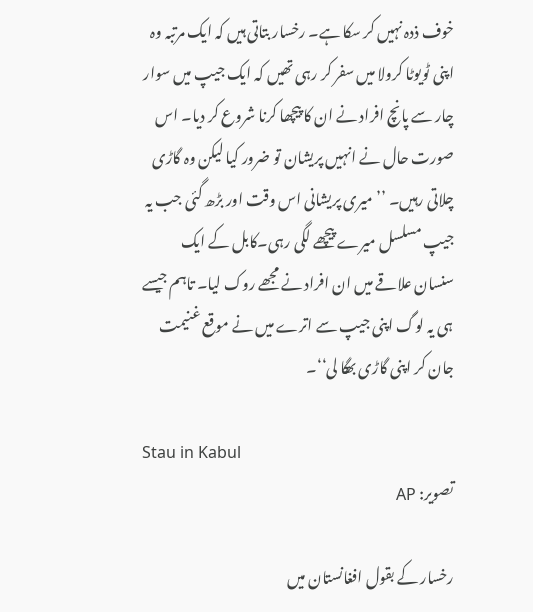خوف ذدہ نہیں کر سکا ہے۔ رخسار بتاتی ہیں کہ ایک مرتبہ وہ اپنی ٹویوٹا کرولا میں سفر کر رہی تھیں کہ ایک جیپ میں سوار چار سے پانچ افراد نے ان کا پیچھا کرنا شروع کر دیا۔ اس صورت حال نے انہیں پریشان تو ضرور کیا لیکن وہ گاڑی چلاتی رہیں۔ ’’میری پریشانی اس وقت اور بڑھ گئی جب یہ جیپ مسلسل میرے پیچھے لگی رہی۔کابل کے ایک سنسان علاقے میں ان افراد نے مجھے روک لیا۔ تاہم جیسے ہی یہ لوگ اپنی جیپ سے اترے میں نے موقع غنیمت جان کر اپنی گاڑی بھگا لی‘‘۔

Stau in Kabul
تصویر: AP

رخسار کے بقول افغانستان میں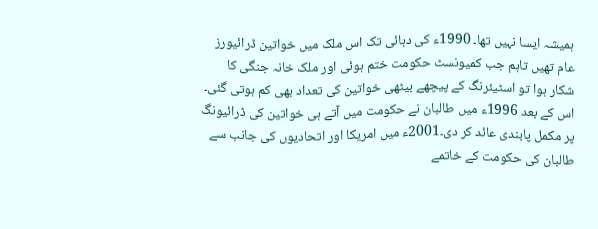ہمیشہ ایسا نہیں تھا۔ 1990ء کی دہائی تک اس ملک میں خواتین ڈرائیورز عام تھیں تاہم جب کمیونسٹ حکومت ختم ہوئی اور ملک خانہ جنگی کا شکار ہوا تو اسٹیئرنگ کے پیچھے بیٹھی خواتین کی تعداد بھی کم ہوتی گئی۔ اس کے بعد 1996ء میں طالبان نے حکومت میں آتے ہی خواتین کی ڈرائیونگ پر مکمل پابندی عائد کر دی۔2001ء میں امریکا اور اتحادیوں کی جانب سے طالبان کی حکومت کے خاتمے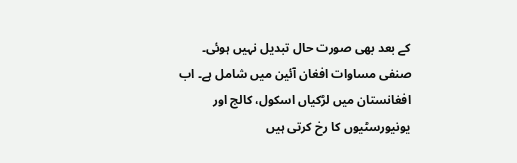کے بعد بھی صورت حال تبدیل نہیں ہوئی۔ صنفی مساوات افغان آئین میں شامل ہے۔ اب افغانستان میں لڑکیاں اسکول، کالج اور یونیورسٹیوں کا رخ کرتی ہیں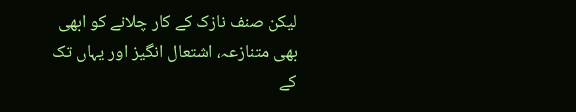لیکن صنف نازک کے کار چلانے کو ابھی بھی متنازعہ، اشتعال انگیز اور یہاں تک کے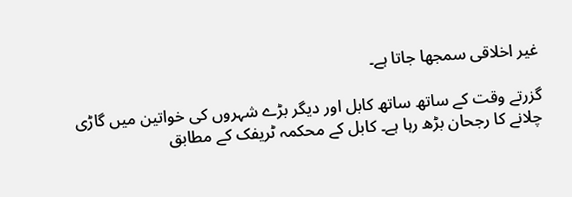غیر اخلاقی سمجھا جاتا ہے۔

گزرتے وقت کے ساتھ ساتھ کابل اور دیگر بڑے شہروں کی خواتین میں گاڑی چلانے کا رجحان بڑھ رہا ہے۔ کابل کے محکمہ ٹریفک کے مطابق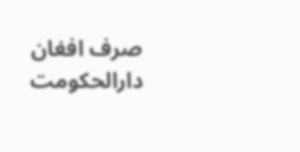صرف افغان دارالحکومت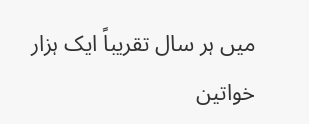میں ہر سال تقریباً ایک ہزار خواتین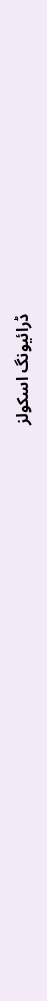ڈرائیونگ اسکولز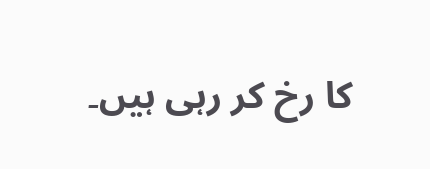کا رخ کر رہی ہیں۔